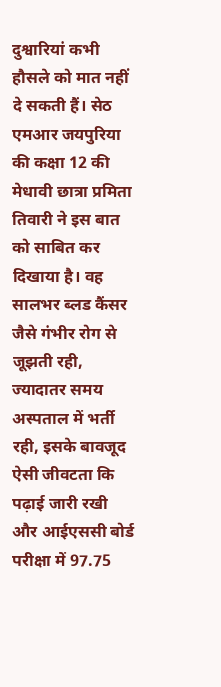दुश्वारियां कभी हौसले को मात नहीं दे सकती हैं। सेठ एमआर जयपुरिया की कक्षा 12 की मेधावी छात्रा प्रमिता तिवारी ने इस बात को साबित कर दिखाया है। वह सालभर ब्लड कैंसर जैसे गंभीर रोग से जूझती रही, ज्यादातर समय अस्पताल में भर्ती रही, इसके बावजूद ऐसी जीवटता कि पढ़ाई जारी रखी और आईएससी बोर्ड परीक्षा में 97.75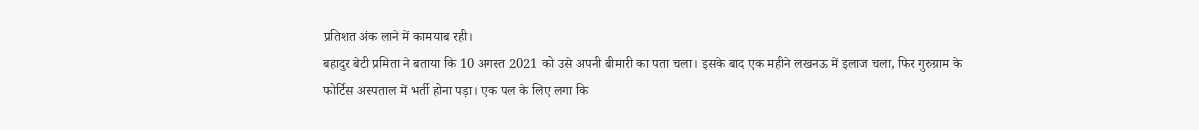प्रतिशत अंक लाने में कामयाब रही।
बहादुर बेटी प्रमिता ने बताया कि 10 अगस्त 2021 को उसे अपनी बीमारी का पता चला। इसके बाद एक महीने लखनऊ में इलाज चला, फिर गुरुग्राम के फोर्टिस अस्पताल में भर्ती होना पड़ा। एक पल के लिए लगा कि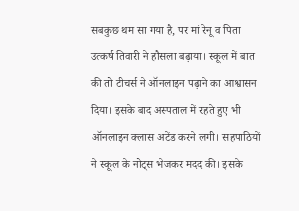सबकुछ थम सा गया है, पर मां रेनू व पिता उत्कर्ष तिवारी ने हौसला बढ़ाया। स्कूल में बात की तो टीचर्स ने ऑनलाइन पढ़ाने का आश्वासन दिया। इसके बाद अस्पताल में रहते हुए भी ऑनलाइन क्लास अटेंड करने लगी। सहपाठियों ने स्कूल के नोट्स भेजकर मदद की। इसके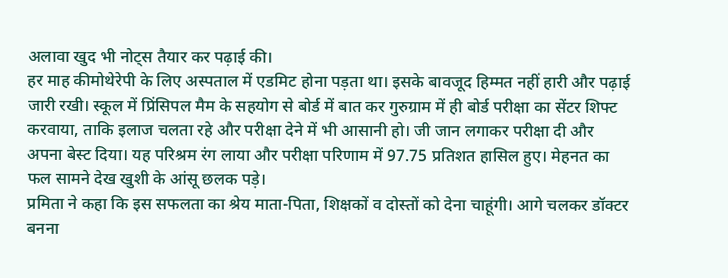अलावा खुद भी नोट्स तैयार कर पढ़ाई की।
हर माह कीमोथेरेपी के लिए अस्पताल में एडमिट होना पड़ता था। इसके बावजूद हिम्मत नहीं हारी और पढ़ाई जारी रखी। स्कूल में प्रिंसिपल मैम के सहयोग से बोर्ड में बात कर गुरुग्राम में ही बोर्ड परीक्षा का सेंटर शिफ्ट करवाया, ताकि इलाज चलता रहे और परीक्षा देने में भी आसानी हो। जी जान लगाकर परीक्षा दी और अपना बेस्ट दिया। यह परिश्रम रंग लाया और परीक्षा परिणाम में 97.75 प्रतिशत हासिल हुए। मेहनत का फल सामने देख खुशी के आंसू छलक पड़े।
प्रमिता ने कहा कि इस सफलता का श्रेय माता-पिता, शिक्षकों व दोस्तों को देना चाहूंगी। आगे चलकर डॉक्टर बनना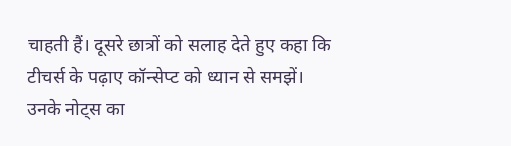चाहती हैं। दूसरे छात्रों को सलाह देते हुए कहा कि टीचर्स के पढ़ाए कॉन्सेप्ट को ध्यान से समझें। उनके नोट्स का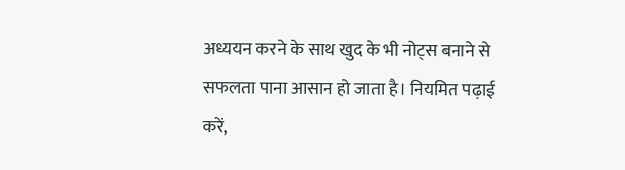अध्ययन करने के साथ खुद के भी नोट्स बनाने से सफलता पाना आसान हो जाता है। नियमित पढ़ाई करें,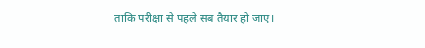ताकि परीक्षा से पहले सब तैयार हो जाए।